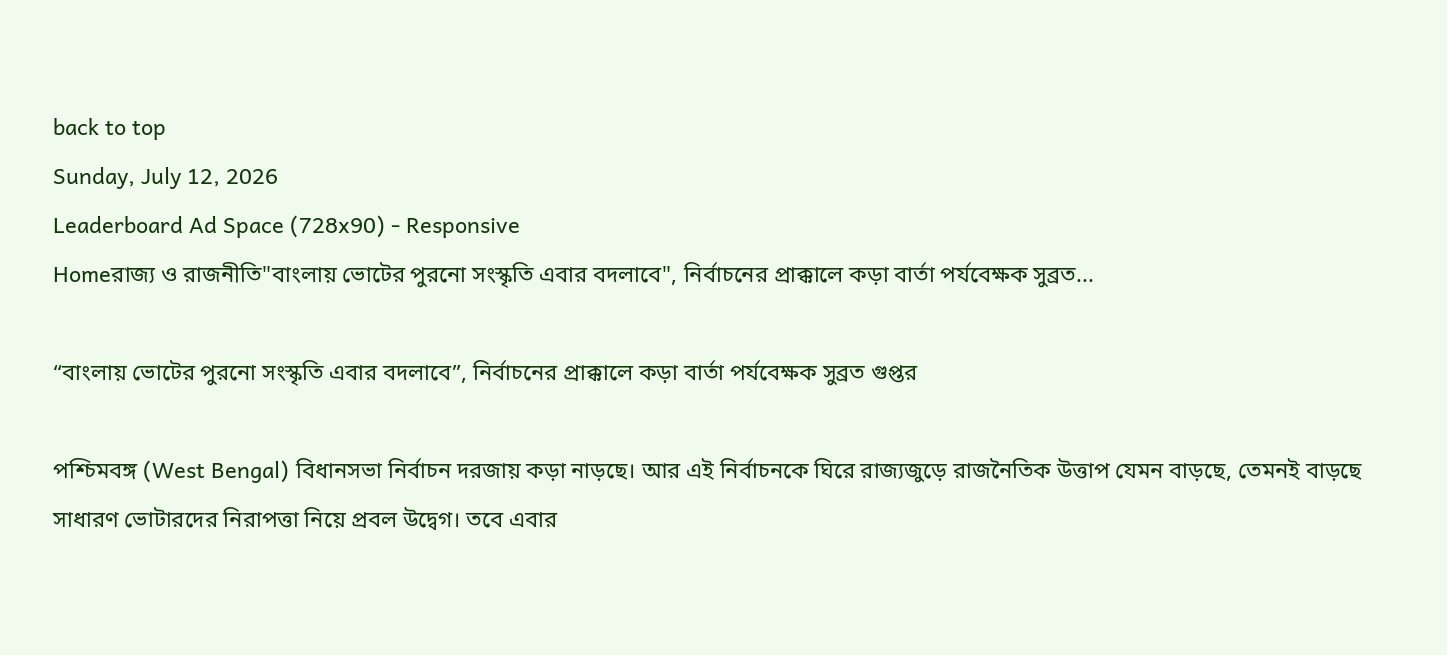back to top
Sunday, July 12, 2026
Leaderboard Ad Space (728x90) - Responsive
Homeরাজ্য ও রাজনীতি"বাংলায় ভোটের পুরনো সংস্কৃতি এবার বদলাবে", নির্বাচনের প্রাক্কালে কড়া বার্তা পর্যবেক্ষক সুব্রত...

“বাংলায় ভোটের পুরনো সংস্কৃতি এবার বদলাবে”, নির্বাচনের প্রাক্কালে কড়া বার্তা পর্যবেক্ষক সুব্রত গুপ্তর

পশ্চিমবঙ্গ (West Bengal) বিধানসভা নির্বাচন দরজায় কড়া নাড়ছে। আর এই নির্বাচনকে ঘিরে রাজ্যজুড়ে রাজনৈতিক উত্তাপ যেমন বাড়ছে, তেমনই বাড়ছে সাধারণ ভোটারদের নিরাপত্তা নিয়ে প্রবল উদ্বেগ। তবে এবার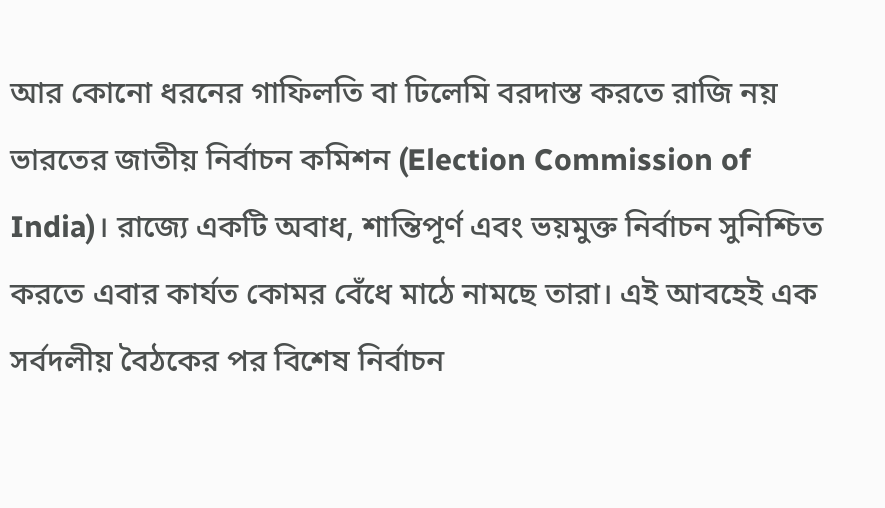আর কোনো ধরনের গাফিলতি বা ঢিলেমি বরদাস্ত করতে রাজি নয় ভারতের জাতীয় নির্বাচন কমিশন (Election Commission of India)। রাজ্যে একটি অবাধ, শান্তিপূর্ণ এবং ভয়মুক্ত নির্বাচন সুনিশ্চিত করতে এবার কার্যত কোমর বেঁধে মাঠে নামছে তারা। এই আবহেই এক সর্বদলীয় বৈঠকের পর বিশেষ নির্বাচন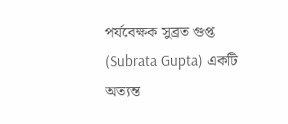পর্যবেক্ষক সুব্রত গুপ্ত (Subrata Gupta) একটি অত্যন্ত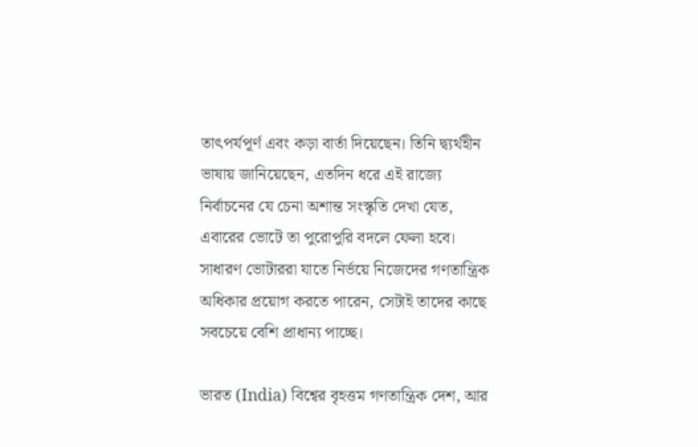তাৎপর্যপূর্ণ এবং কড়া বার্তা দিয়েছেন। তিনি দ্ব্যর্থহীন ভাষায় জানিয়েছেন, এতদিন ধরে এই রাজ্যে নির্বাচনের যে চেনা অশান্ত সংস্কৃতি দেখা যেত, এবারের ভোটে তা পুরোপুরি বদলে ফেলা হবে। সাধারণ ভোটাররা যাতে নির্ভয়ে নিজেদের গণতান্ত্রিক অধিকার প্রয়োগ করতে পারেন, সেটাই তাদের কাছে সবচেয়ে বেশি প্রাধান্য পাচ্ছে।

ভারত (India) বিশ্বের বৃহত্তম গণতান্ত্রিক দেশ, আর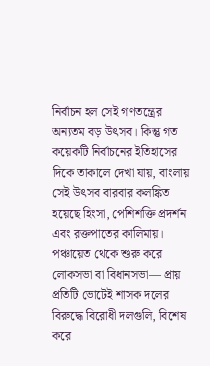নির্বাচন হল সেই গণতন্ত্রের অন্যতম বড় উৎসব। কিন্তু গত কয়েকটি নির্বাচনের ইতিহাসের দিকে তাকালে দেখা যায়, বাংলায় সেই উৎসব বারবার কলঙ্কিত হয়েছে হিংসা, পেশিশক্তি প্রদর্শন এবং রক্তপাতের কালিমায়। পঞ্চায়েত থেকে শুরু করে লোকসভা বা বিধানসভা— প্রায় প্রতিটি ভোটেই শাসক দলের বিরুদ্ধে বিরোধী দলগুলি, বিশেষ করে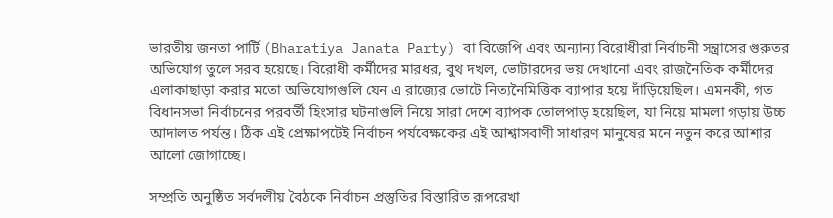ভারতীয় জনতা পার্টি (Bharatiya Janata Party) বা বিজেপি এবং অন্যান্য বিরোধীরা নির্বাচনী সন্ত্রাসের গুরুতর অভিযোগ তুলে সরব হয়েছে। বিরোধী কর্মীদের মারধর, বুথ দখল, ভোটারদের ভয় দেখানো এবং রাজনৈতিক কর্মীদের এলাকাছাড়া করার মতো অভিযোগগুলি যেন এ রাজ্যের ভোটে নিত্যনৈমিত্তিক ব্যাপার হয়ে দাঁড়িয়েছিল। এমনকী, গত বিধানসভা নির্বাচনের পরবর্তী হিংসার ঘটনাগুলি নিয়ে সারা দেশে ব্যাপক তোলপাড় হয়েছিল, যা নিয়ে মামলা গড়ায় উচ্চ আদালত পর্যন্ত। ঠিক এই প্রেক্ষাপটেই নির্বাচন পর্যবেক্ষকের এই আশ্বাসবাণী সাধারণ মানুষের মনে নতুন করে আশার আলো জোগাচ্ছে।

সম্প্রতি অনুষ্ঠিত সর্বদলীয় বৈঠকে নির্বাচন প্রস্তুতির বিস্তারিত রূপরেখা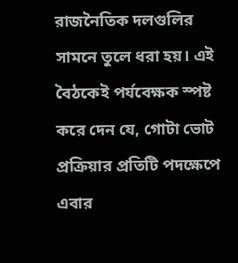রাজনৈতিক দলগুলির সামনে তুলে ধরা হয়। এই বৈঠকেই পর্যবেক্ষক স্পষ্ট করে দেন যে, গোটা ভোট প্রক্রিয়ার প্রতিটি পদক্ষেপে এবার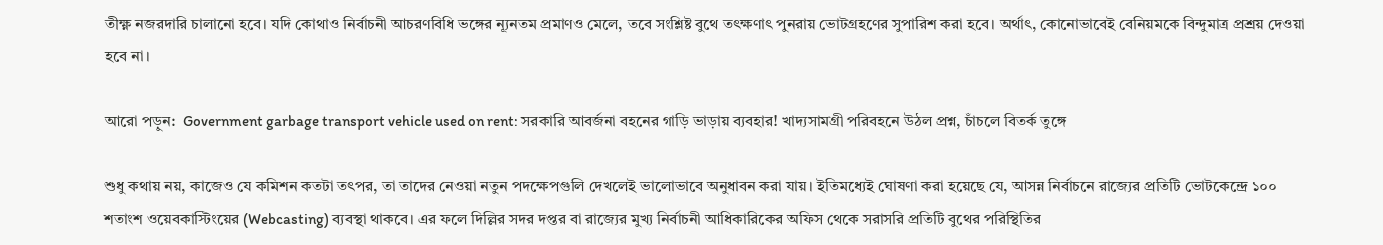তীক্ষ্ণ নজরদারি চালানো হবে। যদি কোথাও নির্বাচনী আচরণবিধি ভঙ্গের ন্যূনতম প্রমাণও মেলে, তবে সংশ্লিষ্ট বুথে তৎক্ষণাৎ পুনরায় ভোটগ্রহণের সুপারিশ করা হবে। অর্থাৎ, কোনোভাবেই বেনিয়মকে বিন্দুমাত্র প্রশ্রয় দেওয়া হবে না।

আরো পড়ুন:  Government garbage transport vehicle used on rent: সরকারি আবর্জনা বহনের গাড়ি ভাড়ায় ব্যবহার! খাদ্যসামগ্রী পরিবহনে উঠল প্রশ্ন, চাঁচলে বিতর্ক তুঙ্গে

শুধু কথায় নয়, কাজেও যে কমিশন কতটা তৎপর, তা তাদের নেওয়া নতুন পদক্ষেপগুলি দেখলেই ভালোভাবে অনুধাবন করা যায়। ইতিমধ্যেই ঘোষণা করা হয়েছে যে, আসন্ন নির্বাচনে রাজ্যের প্রতিটি ভোটকেন্দ্রে ১০০ শতাংশ ওয়েবকাস্টিংয়ের (Webcasting) ব্যবস্থা থাকবে। এর ফলে দিল্লির সদর দপ্তর বা রাজ্যের মুখ্য নির্বাচনী আধিকারিকের অফিস থেকে সরাসরি প্রতিটি বুথের পরিস্থিতির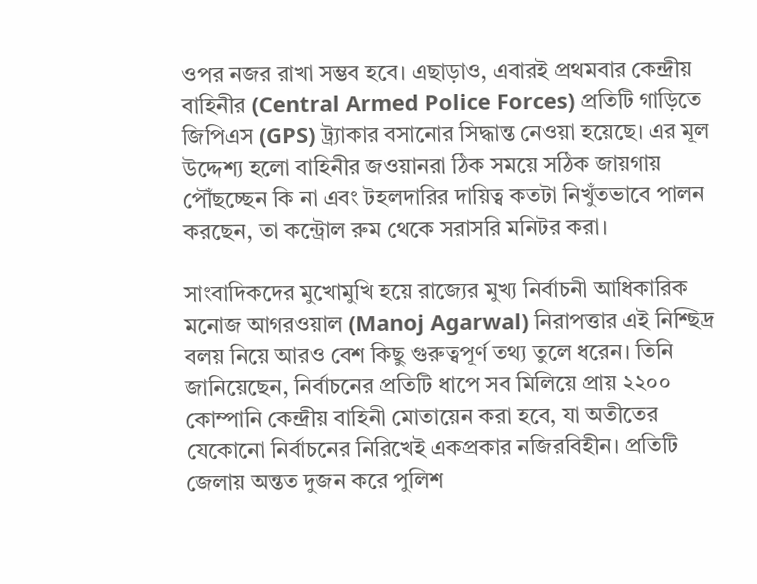ওপর নজর রাখা সম্ভব হবে। এছাড়াও, এবারই প্রথমবার কেন্দ্রীয় বাহিনীর (Central Armed Police Forces) প্রতিটি গাড়িতে জিপিএস (GPS) ট্র্যাকার বসানোর সিদ্ধান্ত নেওয়া হয়েছে। এর মূল উদ্দেশ্য হলো বাহিনীর জওয়ানরা ঠিক সময়ে সঠিক জায়গায় পৌঁছচ্ছেন কি না এবং টহলদারির দায়িত্ব কতটা নিখুঁতভাবে পালন করছেন, তা কন্ট্রোল রুম থেকে সরাসরি মনিটর করা।

সাংবাদিকদের মুখোমুখি হয়ে রাজ্যের মুখ্য নির্বাচনী আধিকারিক মনোজ আগরওয়াল (Manoj Agarwal) নিরাপত্তার এই নিশ্ছিদ্র বলয় নিয়ে আরও বেশ কিছু গুরুত্বপূর্ণ তথ্য তুলে ধরেন। তিনি জানিয়েছেন, নির্বাচনের প্রতিটি ধাপে সব মিলিয়ে প্রায় ২২০০ কোম্পানি কেন্দ্রীয় বাহিনী মোতায়েন করা হবে, যা অতীতের যেকোনো নির্বাচনের নিরিখেই একপ্রকার নজিরবিহীন। প্রতিটি জেলায় অন্তত দুজন করে পুলিশ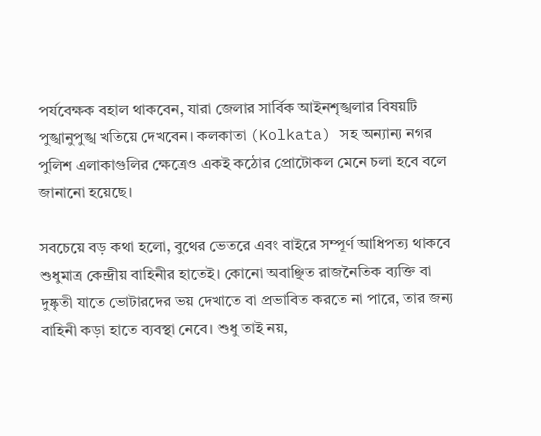পর্যবেক্ষক বহাল থাকবেন, যারা জেলার সার্বিক আইনশৃঙ্খলার বিষয়টি পুঙ্খানুপুঙ্খ খতিয়ে দেখবেন। কলকাতা (Kolkata) সহ অন্যান্য নগর পুলিশ এলাকাগুলির ক্ষেত্রেও একই কঠোর প্রোটোকল মেনে চলা হবে বলে জানানো হয়েছে।

সবচেয়ে বড় কথা হলো, বুথের ভেতরে এবং বাইরে সম্পূর্ণ আধিপত্য থাকবে শুধুমাত্র কেন্দ্রীয় বাহিনীর হাতেই। কোনো অবাঞ্ছিত রাজনৈতিক ব্যক্তি বা দুষ্কৃতী যাতে ভোটারদের ভয় দেখাতে বা প্রভাবিত করতে না পারে, তার জন্য বাহিনী কড়া হাতে ব্যবস্থা নেবে। শুধু তাই নয়,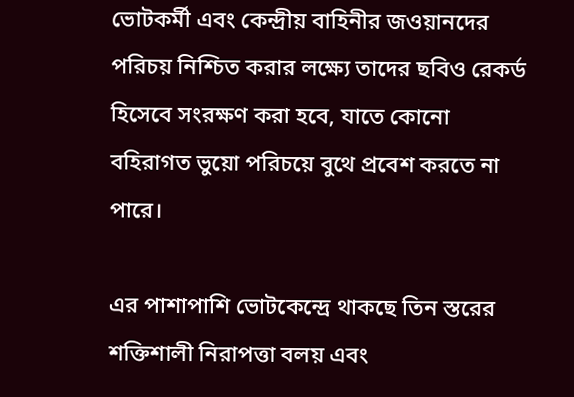ভোটকর্মী এবং কেন্দ্রীয় বাহিনীর জওয়ানদের পরিচয় নিশ্চিত করার লক্ষ্যে তাদের ছবিও রেকর্ড হিসেবে সংরক্ষণ করা হবে, যাতে কোনো বহিরাগত ভুয়ো পরিচয়ে বুথে প্রবেশ করতে না পারে।

এর পাশাপাশি ভোটকেন্দ্রে থাকছে তিন স্তরের শক্তিশালী নিরাপত্তা বলয় এবং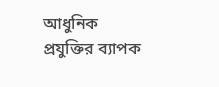আধুনিক প্রযুক্তির ব্যাপক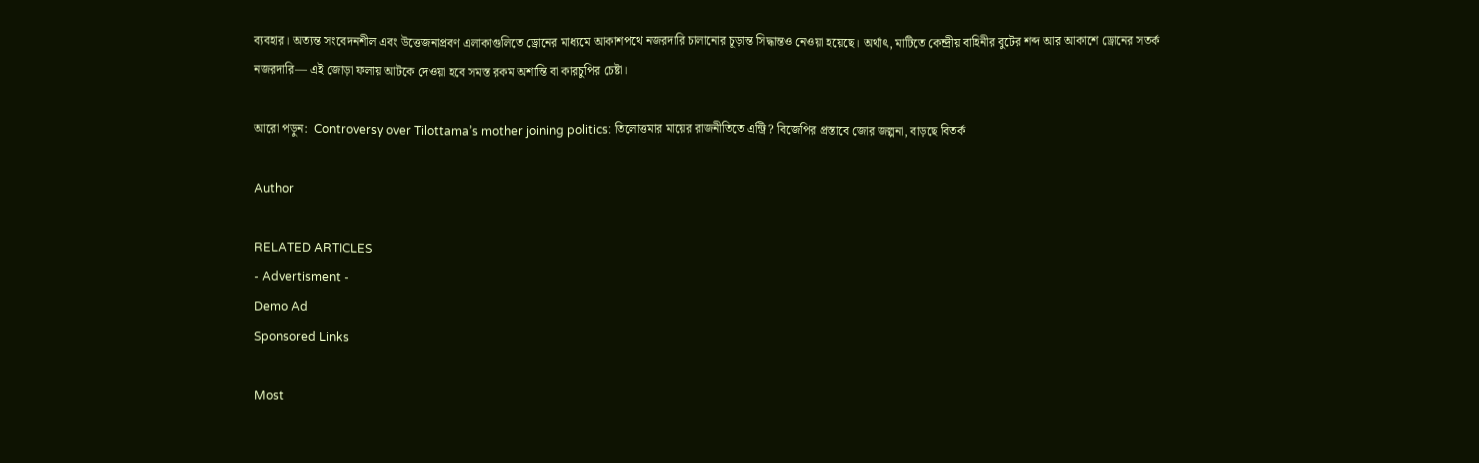ব্যবহার। অত্যন্ত সংবেদনশীল এবং উত্তেজনাপ্রবণ এলাকাগুলিতে ড্রোনের মাধ্যমে আকাশপথে নজরদারি চালানোর চূড়ান্ত সিদ্ধান্তও নেওয়া হয়েছে। অর্থাৎ, মাটিতে কেন্দ্রীয় বাহিনীর বুটের শব্দ আর আকাশে ড্রোনের সতর্ক নজরদারি— এই জোড়া ফলায় আটকে দেওয়া হবে সমস্ত রকম অশান্তি বা কারচুপির চেষ্টা।

আরো পড়ুন:  Controversy over Tilottama’s mother joining politics: তিলোত্তমার মায়ের রাজনীতিতে এন্ট্রি? বিজেপির প্রস্তাবে জোর জল্পনা, বাড়ছে বিতর্ক

Author

RELATED ARTICLES
- Advertisment -
Demo Ad
Sponsored Links

Most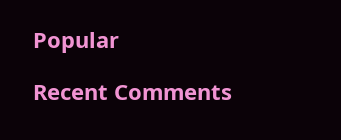Popular

Recent Comments